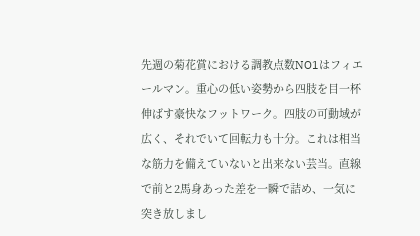先週の菊花賞における調教点数NO1はフィエールマン。重心の低い姿勢から四肢を目一杯伸ばす豪快なフットワーク。四肢の可動域が広く、それでいて回転力も十分。これは相当な筋力を備えていないと出来ない芸当。直線で前と2馬身あった差を一瞬で詰め、一気に突き放しまし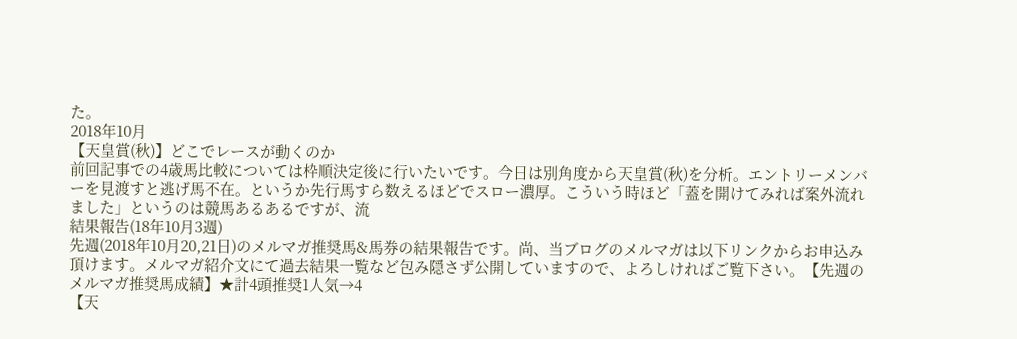た。
2018年10月
【天皇賞(秋)】どこでレースが動くのか
前回記事での4歳馬比較については枠順決定後に行いたいです。今日は別角度から天皇賞(秋)を分析。エントリーメンバーを見渡すと逃げ馬不在。というか先行馬すら数えるほどでスロー濃厚。こういう時ほど「蓋を開けてみれば案外流れました」というのは競馬あるあるですが、流
結果報告(18年10月3週)
先週(2018年10月20,21日)のメルマガ推奨馬&馬券の結果報告です。尚、当ブログのメルマガは以下リンクからお申込み頂けます。メルマガ紹介文にて過去結果一覧など包み隠さず公開していますので、よろしければご覧下さい。【先週のメルマガ推奨馬成績】★計4頭推奨1人気→4
【天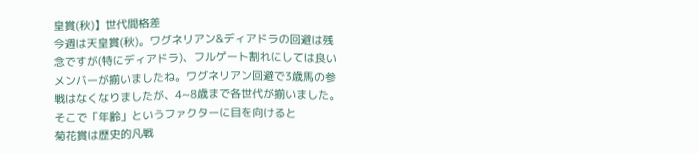皇賞(秋)】世代間格差
今週は天皇賞(秋)。ワグネリアン&ディアドラの回避は残念ですが(特にディアドラ)、フルゲート割れにしては良いメンバーが揃いましたね。ワグネリアン回避で3歳馬の参戦はなくなりましたが、4~8歳まで各世代が揃いました。そこで「年齢」というファクターに目を向けると
菊花賞は歴史的凡戦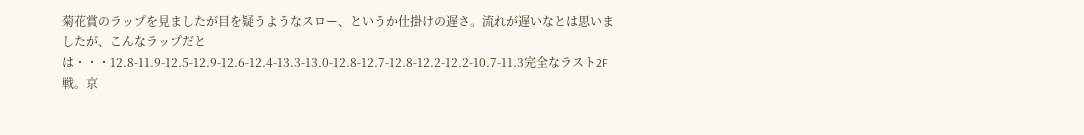菊花賞のラップを見ましたが目を疑うようなスロー、というか仕掛けの遅さ。流れが遅いなとは思いましたが、こんなラップだとは・・・12.8-11.9-12.5-12.9-12.6-12.4-13.3-13.0-12.8-12.7-12.8-12.2-12.2-10.7-11.3完全なラスト2F戦。京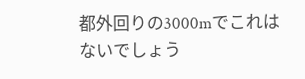都外回りの3000mでこれはないでしょう